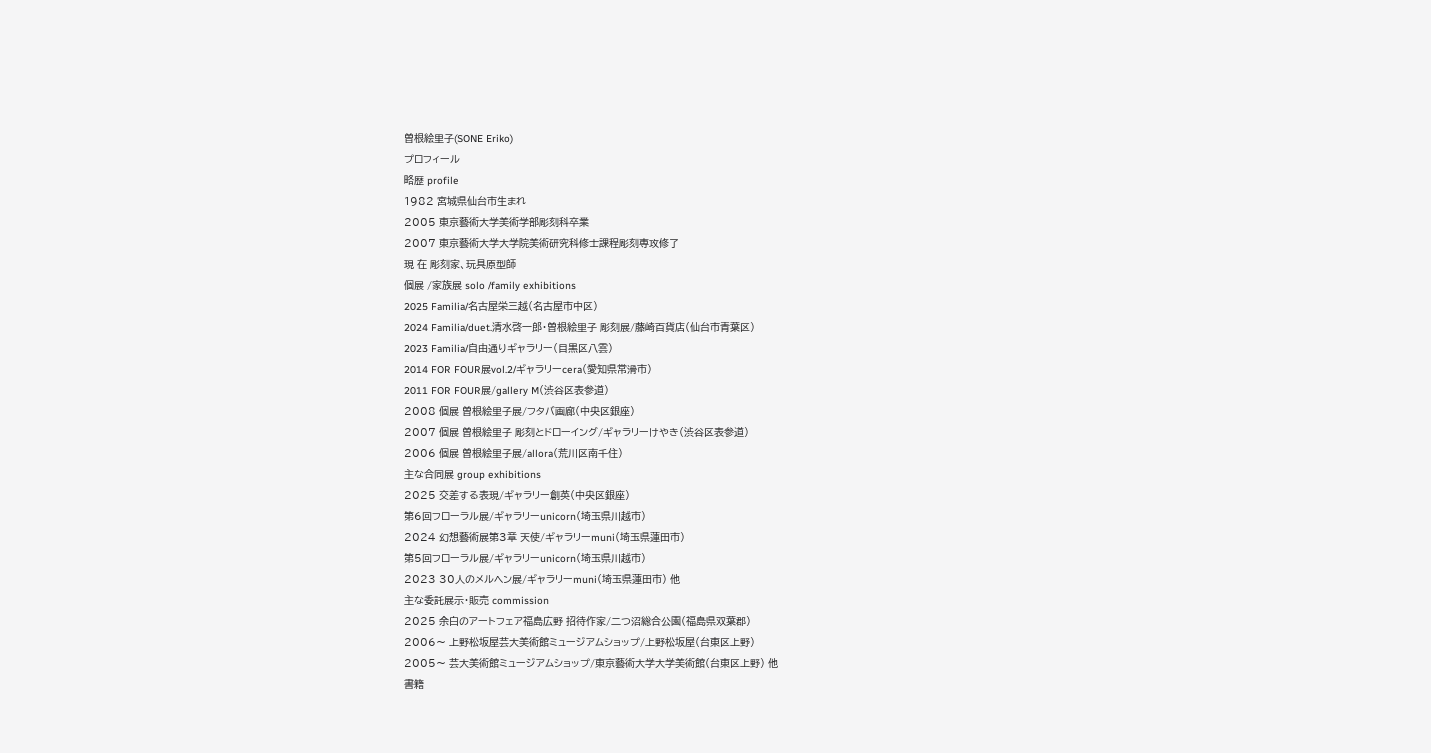曽根絵里子(SONE Eriko)
プロフィール
略歴 profile
1982 宮城県仙台市生まれ
2005 東京藝術大学美術学部彫刻科卒業
2007 東京藝術大学大学院美術研究科修士課程彫刻専攻修了
現 在 彫刻家、玩具原型師
個展 /家族展 solo /family exhibitions
2025 Familia/名古屋栄三越(名古屋市中区)
2024 Familia/duet.清水啓一郎・曽根絵里子 彫刻展/藤崎百貨店(仙台市青葉区)
2023 Familia/自由通りギャラリー(目黒区八雲)
2014 FOR FOUR展vol.2/ギャラリーcera(愛知県常滑市)
2011 FOR FOUR展/gallery M(渋谷区表参道)
2008 個展 曽根絵里子展/フタバ画廊(中央区銀座)
2007 個展 曽根絵里子 彫刻とドローイング/ギャラリーけやき(渋谷区表参道)
2006 個展 曽根絵里子展/allora(荒川区南千住)
主な合同展 group exhibitions
2025 交差する表現/ギャラリー創英(中央区銀座)
第6回フローラル展/ギャラリーunicorn(埼玉県川越市)
2024 幻想藝術展第3章 天使/ギャラリーmuni(埼玉県蓮田市)
第5回フローラル展/ギャラリーunicorn(埼玉県川越市)
2023 30人のメルヘン展/ギャラリーmuni(埼玉県蓮田市) 他
主な委託展示・販売 commission
2025 余白のアートフェア福島広野 招待作家/二つ沼総合公園(福島県双葉郡)
2006〜 上野松坂屋芸大美術館ミュージアムショップ/上野松坂屋(台東区上野)
2005〜 芸大美術館ミュージアムショップ/東京藝術大学大学美術館(台東区上野) 他
書籍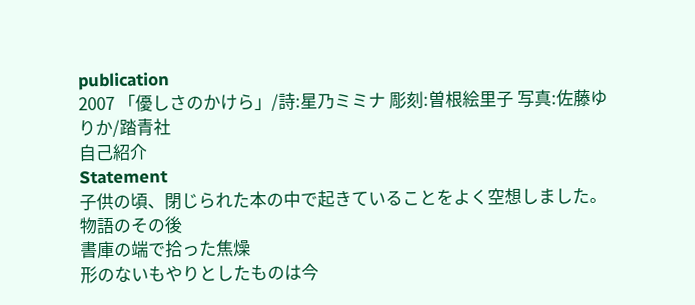publication
2007 「優しさのかけら」/詩:星乃ミミナ 彫刻:曽根絵里子 写真:佐藤ゆりか/踏青社
自己紹介
Statement
子供の頃、閉じられた本の中で起きていることをよく空想しました。
物語のその後
書庫の端で拾った焦燥
形のないもやりとしたものは今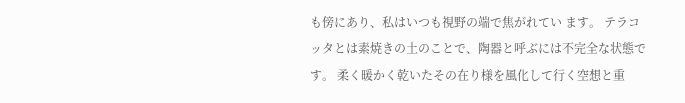も傍にあり、私はいつも視野の端で焦がれてい ます。 テラコッタとは素焼きの土のことで、陶器と呼ぶには不完全な状態です。 柔く暖かく乾いたその在り様を風化して行く空想と重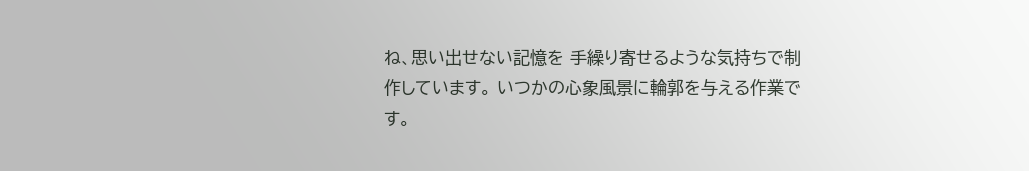ね、思い出せない記憶を 手繰り寄せるような気持ちで制作しています。 いつかの心象風景に輪郭を与える作業です。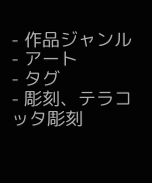- 作品ジャンル
- アート
- タグ
- 彫刻、テラコッタ彫刻